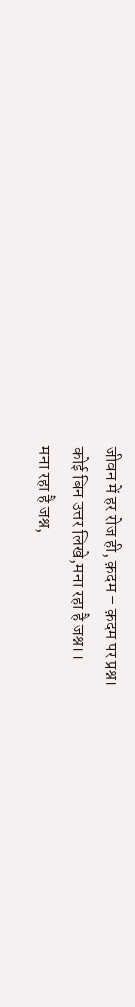जीवन में हर रोज ही, क़दम – क़दम पर प्रश्न।
कोई बिन उत्तर लिखे,मना रहा है जश्न।।
मना रहा है जश्न,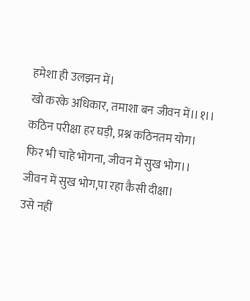हमेशा ही उलझन में।
खो करके अधिकार, तमाशा बन जीवन में।।१।।
कठिन परीक्षा हर घड़ी, प्रश्न कठिनतम योग।
फिर भी चाहे भोगना, जीवन में सुख भोग।।
जीवन में सुख भोग,पा रहा कैसी दीक्षा।
उसे नहीं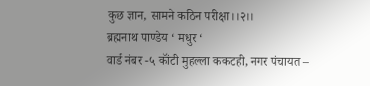कुछ ज्ञान, सामने कठिन परीक्षा।।२।।
ब्रह्मनाथ पाण्डेय ‘ मधुर ‘
वार्ड नंबर -५ कॉंटी मुहल्ला ककटही, नगर पंचायत –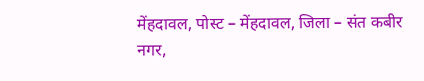मेंहदावल, पोस्ट – मेंहदावल, जिला – संत कबीर नगर,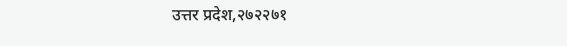उत्तर प्रदेश,२७२२७१